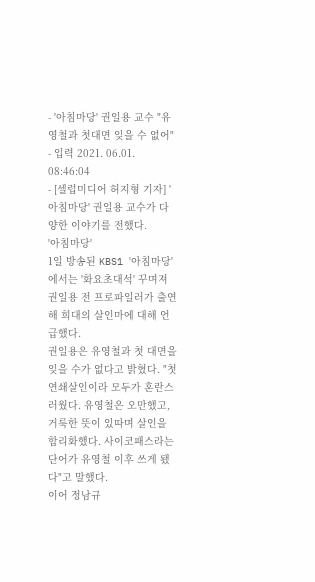- '아침마당' 권일용 교수 "유영철과 첫대면 잊을 수 없어"
- 입력 2021. 06.01. 08:46:04
- [셀럽미디어 허지형 기자] '아침마당' 권일용 교수가 다양한 이야기를 전했다.
'아침마당'
1일 방송된 KBS1 '아침마당'에서는 '화요초대석' 꾸며져 권일용 전 프로파일러가 출연해 희대의 살인마에 대해 언급했다.
권일용은 유영철과 첫 대면을 잊을 수가 없다고 밝혔다. "첫 연쇄살인이라 모두가 혼란스러웠다. 유영철은 오만했고, 거룩한 뜻이 있따며 살인을 합리화했다. 사이코패스라는 단어가 유영철 이후 쓰게 됐다"고 말했다.
이어 정남규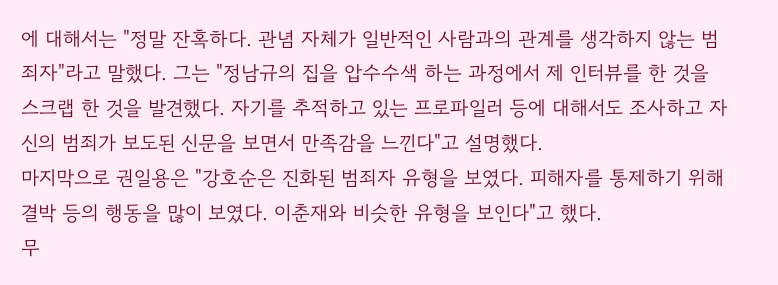에 대해서는 "정말 잔혹하다. 관념 자체가 일반적인 사람과의 관계를 생각하지 않는 범죄자"라고 말했다. 그는 "정남규의 집을 압수수색 하는 과정에서 제 인터뷰를 한 것을 스크랩 한 것을 발견했다. 자기를 추적하고 있는 프로파일러 등에 대해서도 조사하고 자신의 범죄가 보도된 신문을 보면서 만족감을 느낀다"고 설명했다.
마지막으로 권일용은 "강호순은 진화된 범죄자 유형을 보였다. 피해자를 통제하기 위해 결박 등의 행동을 많이 보였다. 이춘재와 비슷한 유형을 보인다"고 했다.
무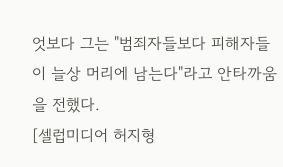엇보다 그는 "범죄자들보다 피해자들이 늘상 머리에 남는다"라고 안타까움을 전했다.
[셀럽미디어 허지형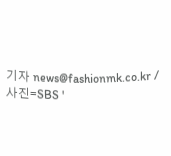기자 news@fashionmk.co.kr / 사진=SBS '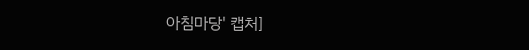아침마당' 캡처]